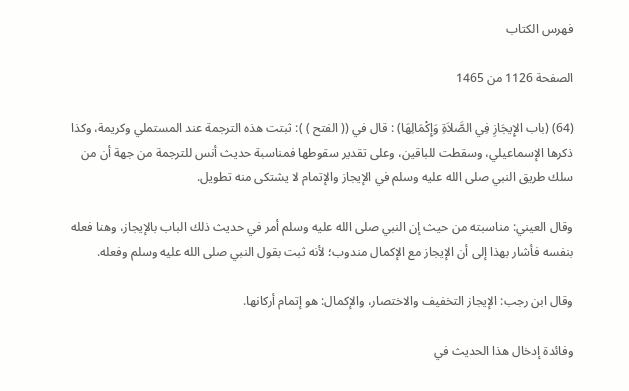فهرس الكتاب

الصفحة 1126 من 1465

(64) (باب الإِيجَازِ فِي الصَّلاَةِ وَإِكْمَالِهَا) : قال في (( الفتح ) ): ثبتت هذه الترجمة عند المستملي وكريمة، وكذا ذكرها الإسماعيلي، وسقطت للباقين، وعلى تقدير سقوطها فمناسبة حديث أنس للترجمة من جهة أن من سلك طريق النبي صلى الله عليه وسلم في الإيجاز والإتمام لا يشتكى منه تطويل.

وقال العيني: مناسبته من حيث إن النبي صلى الله عليه وسلم أمر في حديث ذلك الباب بالإيجاز، وهنا فعله بنفسه فأشار بهذا إلى أن الإيجاز مع الإكمال مندوب؛ لأنه ثبت بقول النبي صلى الله عليه وسلم وفعله.

وقال ابن رجب: الإيجاز التخفيف والاختصار، والإكمال: هو إتمام أركانها.

وفائدة إدخال هذا الحديث في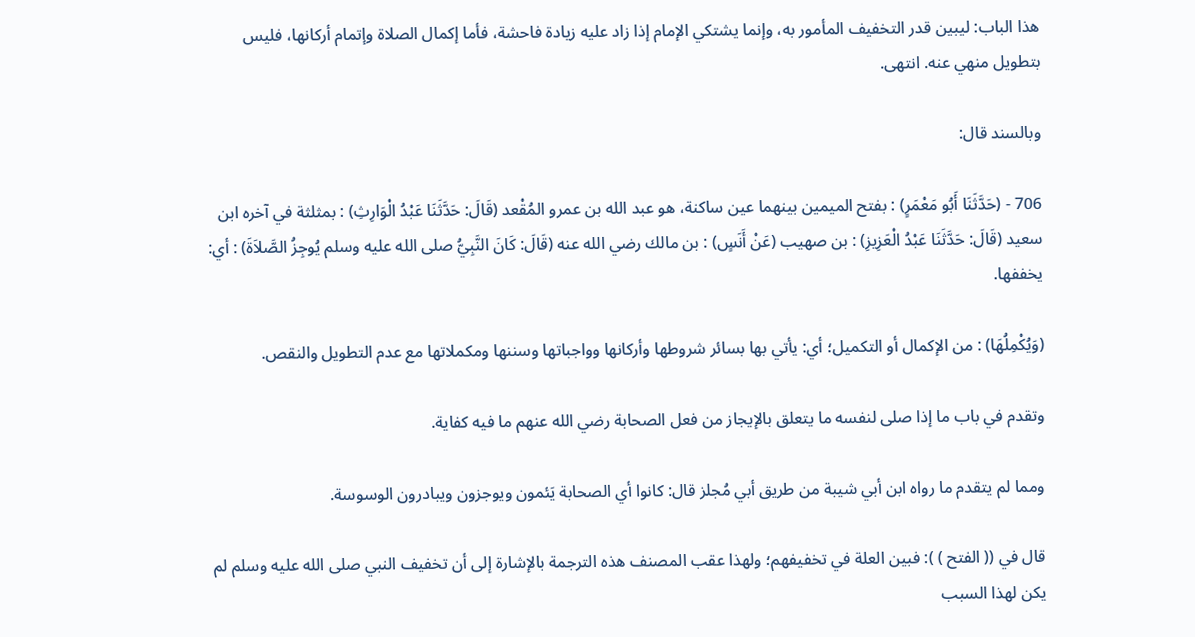هذا الباب: ليبين قدر التخفيف المأمور به، وإنما يشتكي الإمام إذا زاد عليه زيادة فاحشة، فأما إكمال الصلاة وإتمام أركانها، فليس بتطويل منهي عنه. انتهى.

وبالسند قال:

706 - (حَدَّثَنَا أَبُو مَعْمَرٍ) : بفتح الميمين بينهما عين ساكنة، هو عبد الله بن عمرو المُقْعد (قَالَ: حَدَّثَنَا عَبْدُ الْوَارِثِ) : بمثلثة في آخره ابن سعيد (قَالَ: حَدَّثَنَا عَبْدُ الْعَزِيزِ) : بن صهيب (عَنْ أَنَسٍ) : بن مالك رضي الله عنه (قَالَ: كَانَ النَّبِيُّ صلى الله عليه وسلم يُوجِزُ الصَّلاَةَ) : أي: يخففها.

(وَيُكْمِلُهَا) : من الإكمال أو التكميل؛ أي: يأتي بها بسائر شروطها وأركانها وواجباتها وسننها ومكملاتها مع عدم التطويل والنقص.

وتقدم في باب ما إذا صلى لنفسه ما يتعلق بالإيجاز من فعل الصحابة رضي الله عنهم ما فيه كفاية.

ومما لم يتقدم ما رواه ابن أبي شيبة من طريق أبي مُجلز قال: كانوا أي الصحابة يَئمون ويوجزون ويبادرون الوسوسة.

قال في (( الفتح ) ): فبين العلة في تخفيفهم؛ ولهذا عقب المصنف هذه الترجمة بالإشارة إلى أن تخفيف النبي صلى الله عليه وسلم لم يكن لهذا السبب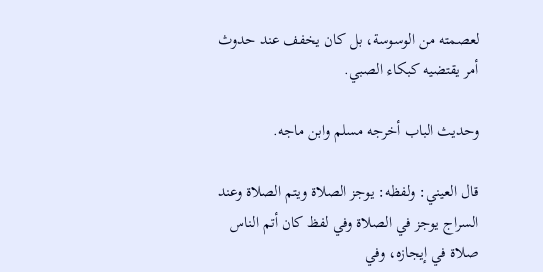لعصمته من الوسوسة، بل كان يخفف عند حدوث أمر يقتضيه كبكاء الصبي.

وحديث الباب أخرجه مسلم وابن ماجه.

قال العيني: ولفظه: يوجز الصلاة ويتم الصلاة وعند السراج يوجز في الصلاة وفي لفظ كان أتم الناس صلاة في إيجازه، وفي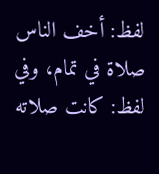لفظ: أخف الناس صلاة في تمام، وفي لفظ: كانت صلاته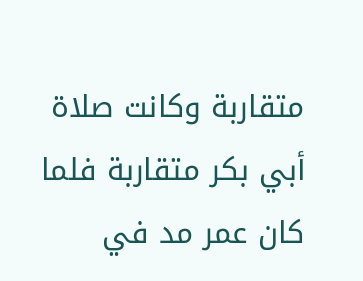متقاربة وكانت صلاة أبي بكر متقاربة فلما كان عمر مد في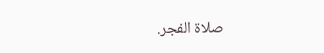صلاة الفجر.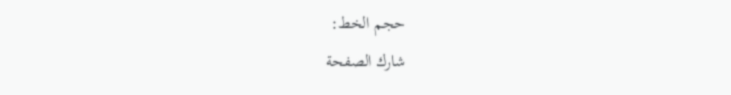حجم الخط:
شارك الصفحة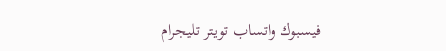فيسبوك واتساب تويتر تليجرام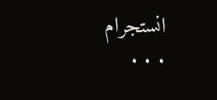انستجرام
. . .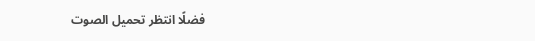فضلًا انتظر تحميل الصوت